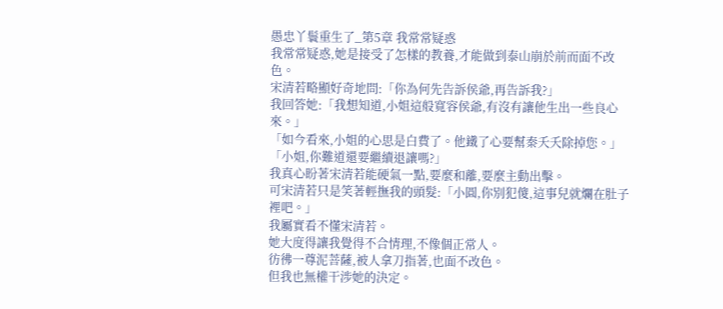愚忠丫鬟重生了_第5章 我常常疑惑
我常常疑惑,她是接受了怎樣的教養,才能做到泰山崩於前而面不改色。
宋清若略顯好奇地問:「你為何先告訴侯爺,再告訴我?」
我回答她:「我想知道,小姐這般寬容侯爺,有沒有讓他生出一些良心來。」
「如今看來,小姐的心思是白費了。他鐵了心要幫秦夭夭除掉您。」
「小姐,你難道還要繼續退讓嗎?」
我真心盼著宋清若能硬氣一點,要麼和離,要麼主動出擊。
可宋清若只是笑著輕撫我的頭髮:「小圓,你別犯傻,這事兒就爛在肚子裡吧。」
我屬實看不懂宋清若。
她大度得讓我覺得不合情理,不像個正常人。
彷彿一尊泥菩薩,被人拿刀指著,也面不改色。
但我也無權干涉她的決定。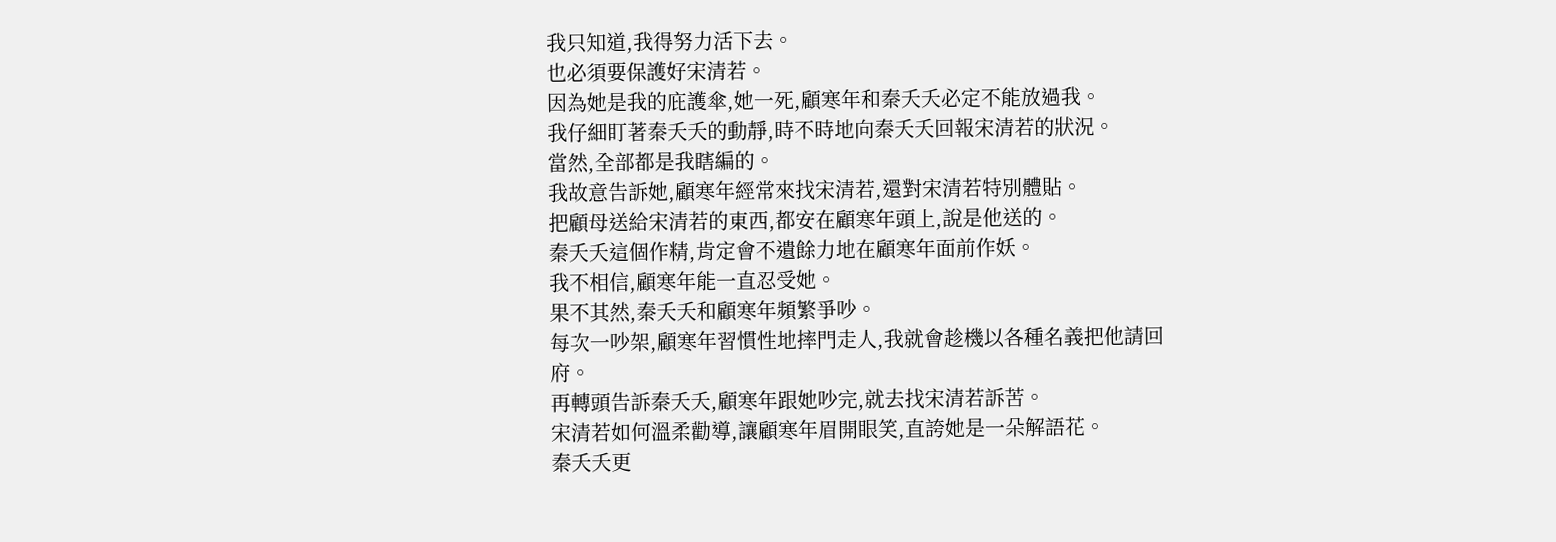我只知道,我得努力活下去。
也必須要保護好宋清若。
因為她是我的庇護傘,她一死,顧寒年和秦夭夭必定不能放過我。
我仔細盯著秦夭夭的動靜,時不時地向秦夭夭回報宋清若的狀況。
當然,全部都是我瞎編的。
我故意告訴她,顧寒年經常來找宋清若,還對宋清若特別體貼。
把顧母送給宋清若的東西,都安在顧寒年頭上,說是他送的。
秦夭夭這個作精,肯定會不遺餘力地在顧寒年面前作妖。
我不相信,顧寒年能一直忍受她。
果不其然,秦夭夭和顧寒年頻繁爭吵。
每次一吵架,顧寒年習慣性地摔門走人,我就會趁機以各種名義把他請回府。
再轉頭告訴秦夭夭,顧寒年跟她吵完,就去找宋清若訴苦。
宋清若如何溫柔勸導,讓顧寒年眉開眼笑,直誇她是一朵解語花。
秦夭夭更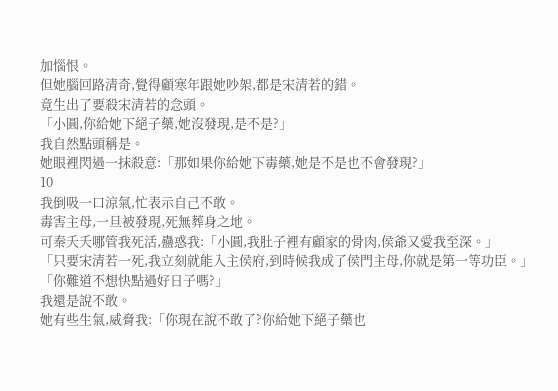加惱恨。
但她腦回路清奇,覺得顧寒年跟她吵架,都是宋清若的錯。
竟生出了要殺宋清若的念頭。
「小圓,你給她下絕子藥,她沒發現,是不是?」
我自然點頭稱是。
她眼裡閃過一抹殺意:「那如果你給她下毒藥,她是不是也不會發現?」
10
我倒吸一口涼氣,忙表示自己不敢。
毒害主母,一旦被發現,死無葬身之地。
可秦夭夭哪管我死活,蠱惑我:「小圓,我肚子裡有顧家的骨肉,侯爺又愛我至深。」
「只要宋清若一死,我立刻就能入主侯府,到時候我成了侯門主母,你就是第一等功臣。」
「你難道不想快點過好日子嗎?」
我還是說不敢。
她有些生氣,威脅我:「你現在說不敢了?你給她下絕子藥也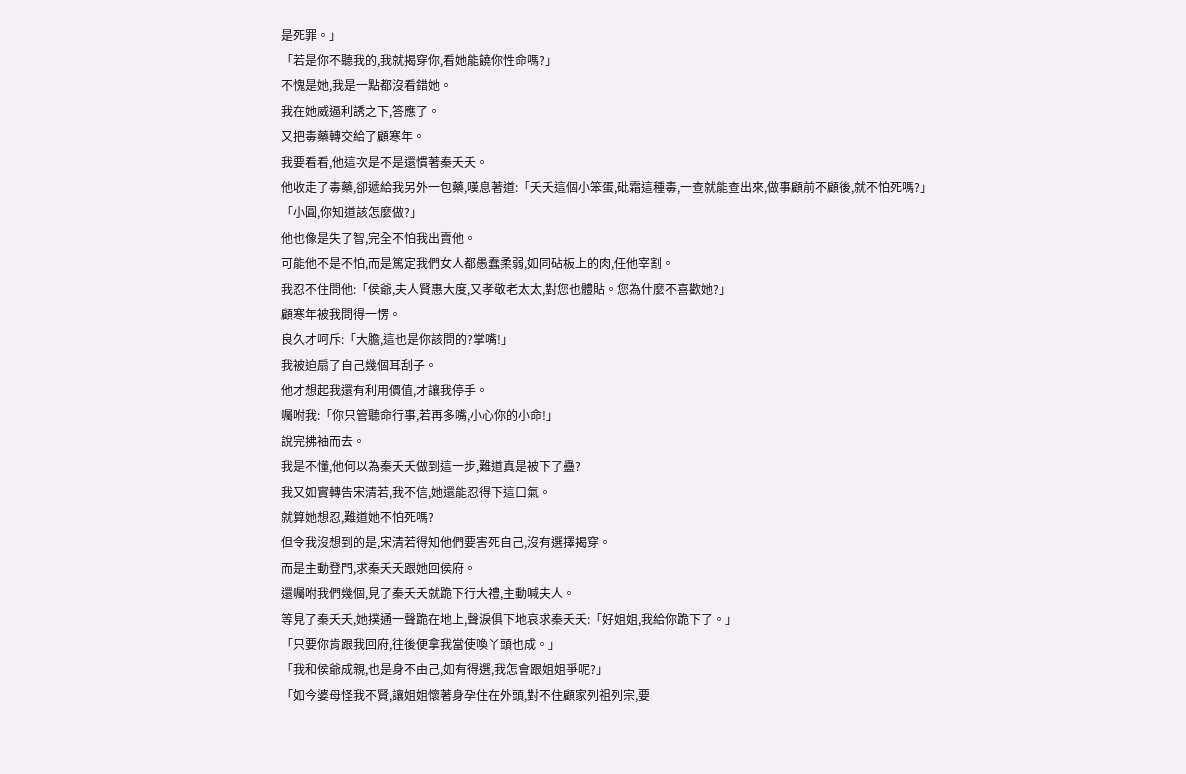是死罪。」
「若是你不聽我的,我就揭穿你,看她能饒你性命嗎?」
不愧是她,我是一點都沒看錯她。
我在她威逼利誘之下,答應了。
又把毒藥轉交給了顧寒年。
我要看看,他這次是不是還慣著秦夭夭。
他收走了毒藥,卻遞給我另外一包藥,嘆息著道:「夭夭這個小笨蛋,砒霜這種毒,一查就能查出來,做事顧前不顧後,就不怕死嗎?」
「小圓,你知道該怎麼做?」
他也像是失了智,完全不怕我出賣他。
可能他不是不怕,而是篤定我們女人都愚蠢柔弱,如同砧板上的肉,任他宰割。
我忍不住問他:「侯爺,夫人賢惠大度,又孝敬老太太,對您也體貼。您為什麼不喜歡她?」
顧寒年被我問得一愣。
良久才呵斥:「大膽,這也是你該問的?掌嘴!」
我被迫扇了自己幾個耳刮子。
他才想起我還有利用價值,才讓我停手。
囑咐我:「你只管聽命行事,若再多嘴,小心你的小命!」
說完拂袖而去。
我是不懂,他何以為秦夭夭做到這一步,難道真是被下了蠱?
我又如實轉告宋清若,我不信,她還能忍得下這口氣。
就算她想忍,難道她不怕死嗎?
但令我沒想到的是,宋清若得知他們要害死自己,沒有選擇揭穿。
而是主動登門,求秦夭夭跟她回侯府。
還囑咐我們幾個,見了秦夭夭就跪下行大禮,主動喊夫人。
等見了秦夭夭,她撲通一聲跪在地上,聲淚俱下地哀求秦夭夭:「好姐姐,我給你跪下了。」
「只要你肯跟我回府,往後便拿我當使喚丫頭也成。」
「我和侯爺成親,也是身不由己,如有得選,我怎會跟姐姐爭呢?」
「如今婆母怪我不賢,讓姐姐懷著身孕住在外頭,對不住顧家列祖列宗,要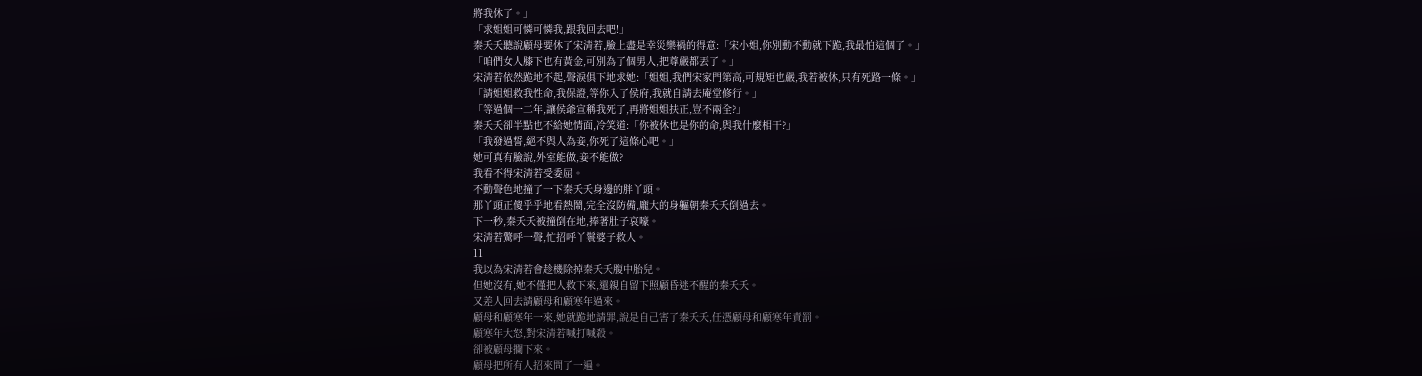將我休了。」
「求姐姐可憐可憐我,跟我回去吧!」
秦夭夭聽說顧母要休了宋清若,臉上盡是幸災樂禍的得意:「宋小姐,你別動不動就下跪,我最怕這個了。」
「咱們女人膝下也有黃金,可別為了個男人,把尊嚴都丟了。」
宋清若依然跪地不起,聲淚俱下地求她:「姐姐,我們宋家門第高,可規矩也嚴,我若被休,只有死路一條。」
「請姐姐救我性命,我保證,等你入了侯府,我就自請去庵堂修行。」
「等過個一二年,讓侯爺宣稱我死了,再將姐姐扶正,豈不兩全?」
秦夭夭卻半點也不給她情面,冷笑道:「你被休也是你的命,與我什麼相干?」
「我發過誓,絕不與人為妾,你死了這條心吧。」
她可真有臉說,外室能做,妾不能做?
我看不得宋清若受委屈。
不動聲色地撞了一下秦夭夭身邊的胖丫頭。
那丫頭正傻乎乎地看熱鬧,完全沒防備,龐大的身軀朝秦夭夭倒過去。
下一秒,秦夭夭被撞倒在地,捧著肚子哀嚎。
宋清若驚呼一聲,忙招呼丫鬟婆子救人。
11
我以為宋清若會趁機除掉秦夭夭腹中胎兒。
但她沒有,她不僅把人救下來,還親自留下照顧昏迷不醒的秦夭夭。
又差人回去請顧母和顧寒年過來。
顧母和顧寒年一來,她就跪地請罪,說是自己害了秦夭夭,任憑顧母和顧寒年責罰。
顧寒年大怒,對宋清若喊打喊殺。
卻被顧母攔下來。
顧母把所有人招來問了一遍。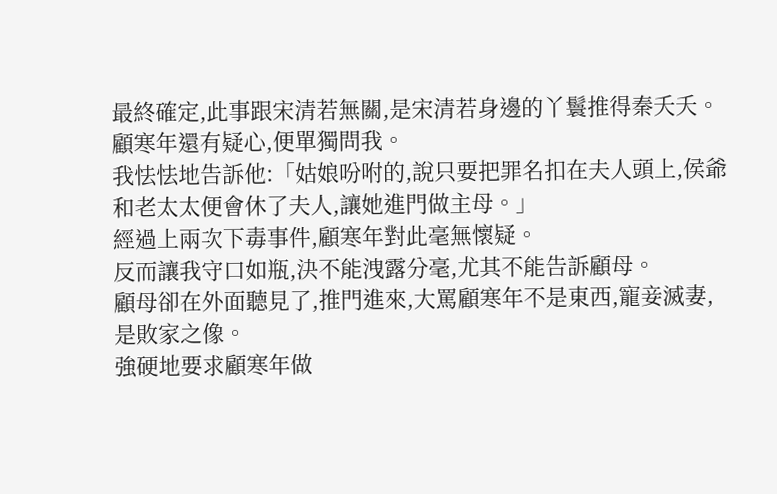最終確定,此事跟宋清若無關,是宋清若身邊的丫鬟推得秦夭夭。
顧寒年還有疑心,便單獨問我。
我怯怯地告訴他:「姑娘吩咐的,說只要把罪名扣在夫人頭上,侯爺和老太太便會休了夫人,讓她進門做主母。」
經過上兩次下毒事件,顧寒年對此毫無懷疑。
反而讓我守口如瓶,決不能洩露分毫,尤其不能告訴顧母。
顧母卻在外面聽見了,推門進來,大罵顧寒年不是東西,寵妾滅妻,是敗家之像。
強硬地要求顧寒年做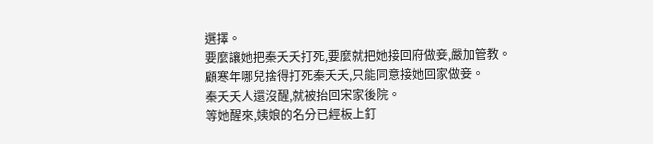選擇。
要麼讓她把秦夭夭打死,要麼就把她接回府做妾,嚴加管教。
顧寒年哪兒捨得打死秦夭夭,只能同意接她回家做妾。
秦夭夭人還沒醒,就被抬回宋家後院。
等她醒來,姨娘的名分已經板上釘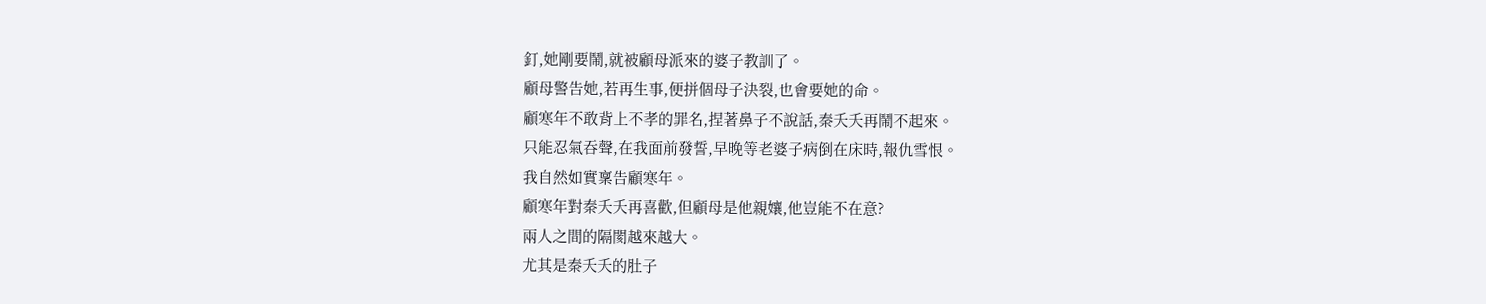釘,她剛要鬧,就被顧母派來的婆子教訓了。
顧母警告她,若再生事,便拼個母子決裂,也會要她的命。
顧寒年不敢背上不孝的罪名,捏著鼻子不說話,秦夭夭再鬧不起來。
只能忍氣吞聲,在我面前發誓,早晚等老婆子病倒在床時,報仇雪恨。
我自然如實稟告顧寒年。
顧寒年對秦夭夭再喜歡,但顧母是他親孃,他豈能不在意?
兩人之間的隔閡越來越大。
尤其是秦夭夭的肚子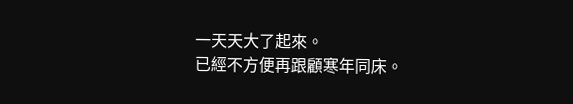一天天大了起來。
已經不方便再跟顧寒年同床。